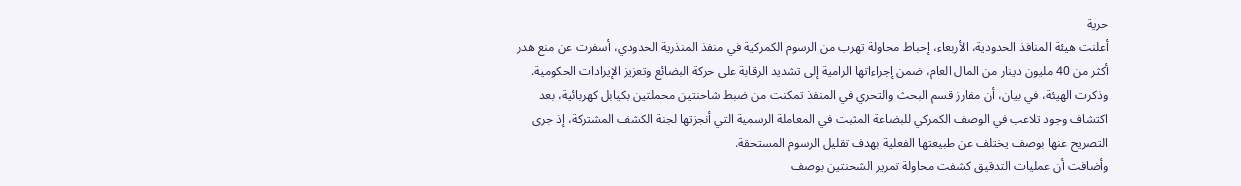حرية
أعلنت هيئة المنافذ الحدودية، الأربعاء، إحباط محاولة تهرب من الرسوم الكمركية في منفذ المنذرية الحدودي، أسفرت عن منع هدر أكثر من 40 مليون دينار من المال العام، ضمن إجراءاتها الرامية إلى تشديد الرقابة على حركة البضائع وتعزيز الإيرادات الحكومية.
وذكرت الهيئة، في بيان، أن مفارز قسم البحث والتحري في المنفذ تمكنت من ضبط شاحنتين محملتين بكيابل كهربائية، بعد اكتشاف وجود تلاعب في الوصف الكمركي للبضاعة المثبت في المعاملة الرسمية التي أنجزتها لجنة الكشف المشتركة، إذ جرى التصريح عنها بوصف يختلف عن طبيعتها الفعلية بهدف تقليل الرسوم المستحقة.
وأضافت أن عمليات التدقيق كشفت محاولة تمرير الشحنتين بوصف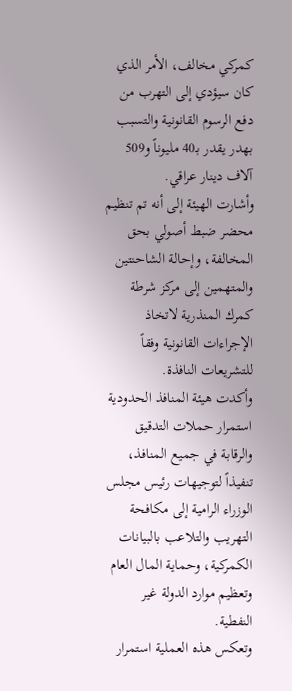كمركي مخالف، الأمر الذي كان سيؤدي إلى التهرب من دفع الرسوم القانونية والتسبب بهدر يقدر بـ40 مليوناً و509 آلاف دينار عراقي.
وأشارت الهيئة إلى أنه تم تنظيم محضر ضبط أصولي بحق المخالفة، وإحالة الشاحنتين والمتهمين إلى مركز شرطة كمرك المنذرية لاتخاذ الإجراءات القانونية وفقاً للتشريعات النافذة.
وأكدت هيئة المنافذ الحدودية استمرار حملات التدقيق والرقابة في جميع المنافذ، تنفيذاً لتوجيهات رئيس مجلس الوزراء الرامية إلى مكافحة التهريب والتلاعب بالبيانات الكمركية، وحماية المال العام وتعظيم موارد الدولة غير النفطية.
وتعكس هذه العملية استمرار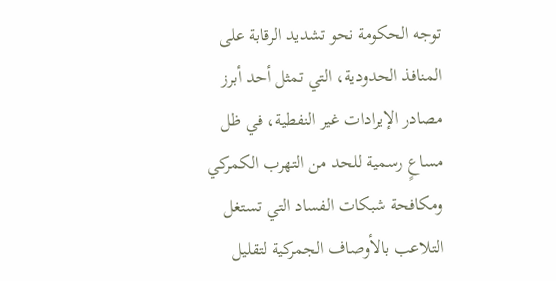توجه الحكومة نحو تشديد الرقابة على المنافذ الحدودية، التي تمثل أحد أبرز مصادر الإيرادات غير النفطية، في ظل مساعٍ رسمية للحد من التهرب الكمركي ومكافحة شبكات الفساد التي تستغل التلاعب بالأوصاف الجمركية لتقليل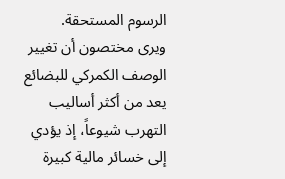الرسوم المستحقة.
ويرى مختصون أن تغيير الوصف الكمركي للبضائع يعد من أكثر أساليب التهرب شيوعاً، إذ يؤدي إلى خسائر مالية كبيرة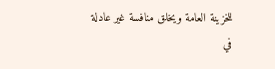للخزينة العامة ويخلق منافسة غير عادلة في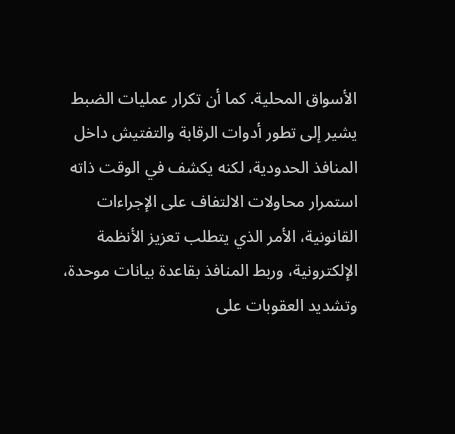الأسواق المحلية. كما أن تكرار عمليات الضبط يشير إلى تطور أدوات الرقابة والتفتيش داخل المنافذ الحدودية، لكنه يكشف في الوقت ذاته استمرار محاولات الالتفاف على الإجراءات القانونية، الأمر الذي يتطلب تعزيز الأنظمة الإلكترونية، وربط المنافذ بقاعدة بيانات موحدة، وتشديد العقوبات على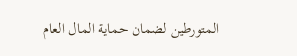المتورطين لضمان حماية المال العام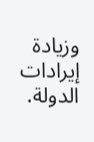وزيادة إيرادات الدولة.